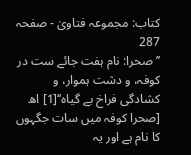کتاب: مجموعہ فتاویٰ - صفحہ 287
’’صحرا: نام ہفت جائے ست در کوفہ، و دشت ہموار، و کشادگی فراخ بے گیاہ‘‘[1] اھ [صحرا کوفہ میں سات جگہوں کا نام ہے اور یہ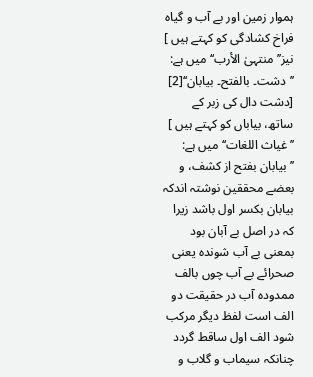ہموار زمین اور بے آب و گیاہ فراخ کشادگی کو کہتے ہیں ] نیز’’منتہیٰ الأرب‘‘ میں ہے: ’’دشت۔ بالفتح۔ بیابان‘‘[2] [دشت دال کی زبر کے ساتھ، بیاباں کو کہتے ہیں ] ’’غیاث اللغات‘‘ میں ہے: ’’بیابان بفتح از کشف، و بعضے محققین نوشتہ اندکہ بیابان بکسر اول باشد زیرا کہ در اصل بے آبان بود بمعنی بے آب شوندہ یعنی صحرائے بے آب چوں بالف ممدودہ آب در حقیقت دو الف است لفظ دیگر مرکب شود الف اول ساقط گردد چنانکہ سیماب و گلاب و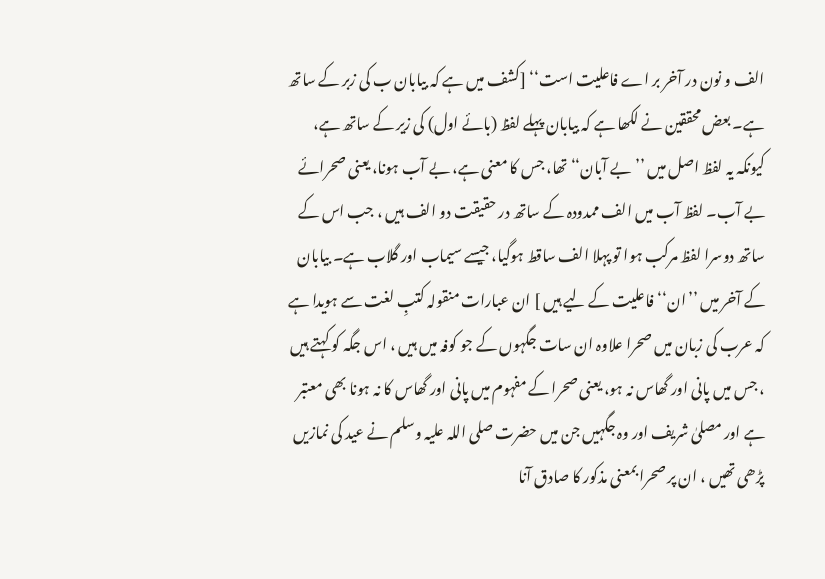الف و نون در آخر بر اے فاعلیت است‘‘ [کشف میں ہے کہ بیابان ب کی زبر کے ساتھ ہے۔ بعض محققین نے لکھا ہے کہ بیابان پہلے لفظ (بائے اول) کی زیر کے ساتھ ہے، کیونکہ یہ لفظ اصل میں ’’بے آبان‘‘ تھا، جس کا معنی ہے، بے آب ہونا، یعنی صحرائے بے آب۔ لفظ آب میں الف ممدودہ کے ساتھ در حقیقت دو الف ہیں ، جب اس کے ساتھ دوسرا لفظ مرکب ہوا تو پہلا الف ساقط ہوگیا، جیسے سیماب اور گلاب ہے۔ بیابان کے آخر میں ’’ان‘‘ فاعلیت کے لیے ہیں ] ان عبارات منقولہ کتبِ لغت سے ہویدا ہے کہ عرب کی زبان میں صحرا علاوہ ان سات جگہوں کے جو کوفہ میں ہیں ، اس جگہ کو کہتے ہیں ، جس میں پانی اور گھاس نہ ہو، یعنی صحرا کے مفہوم میں پانی اور گھاس کا نہ ہونا بھی معتبر ہے اور مصلیٰ شریف اور وہ جگہیں جن میں حضرت صلی اللہ علیہ وسلم نے عید کی نمازیں پڑھی تھیں ، ان پر صحرا بمعنی مذکور کا صادق آنا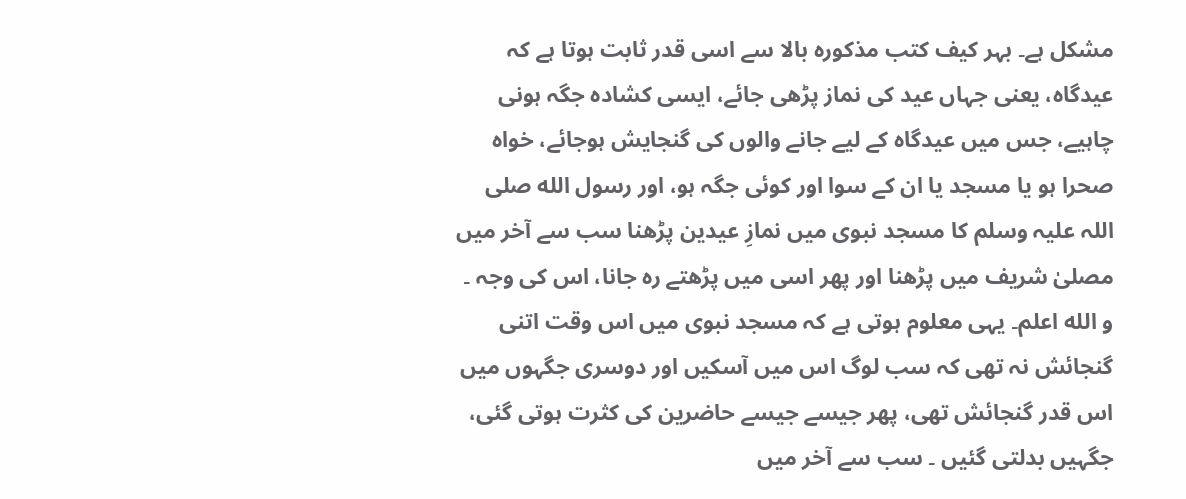مشکل ہے۔ بہر کیف کتب مذکورہ بالا سے اسی قدر ثابت ہوتا ہے کہ عیدگاہ، یعنی جہاں عید کی نماز پڑھی جائے، ایسی کشادہ جگہ ہونی چاہیے، جس میں عیدگاہ کے لیے جانے والوں کی گنجایش ہوجائے، خواہ صحرا ہو یا مسجد یا ان کے سوا اور کوئی جگہ ہو، اور رسول الله صلی اللہ علیہ وسلم کا مسجد نبوی میں نمازِ عیدین پڑھنا سب سے آخر میں مصلیٰ شریف میں پڑھنا اور پھر اسی میں پڑھتے رہ جانا، اس کی وجہ ۔ و الله اعلم۔ یہی معلوم ہوتی ہے کہ مسجد نبوی میں اس وقت اتنی گنجائش نہ تھی کہ سب لوگ اس میں آسکیں اور دوسری جگہوں میں اس قدر گنجائش تھی، پھر جیسے جیسے حاضرین کی کثرت ہوتی گئی، جگہیں بدلتی گئیں ۔ سب سے آخر میں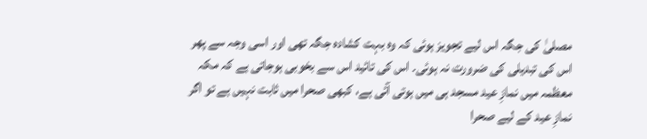مصلیٰ کی جگہ اس لیے تجویز ہوئی کہ وہ بہت کشادہ جگہ تھی اور اسی وجہ سے پھر اس کی تبدیلی کی ضرورت نہ ہوئی۔ اس کی تائید اس سے بخوبی ہوجاتی ہے کہ مکہ معظمہ میں نمازِ عید مسجد ہی میں ہوتی آئی ہے، کبھی صحرا میں ثابت نہیں ہے تو اگر نمازِ عید کے لیے صحرا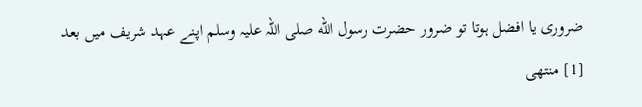ضروری یا افضل ہوتا تو ضرور حضرت رسول الله صلی اللہ علیہ وسلم اپنے عہد شریف میں بعد
[1] منتھی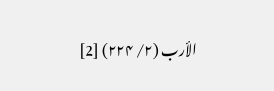الأرب (۲/ ۲۲۴) [2]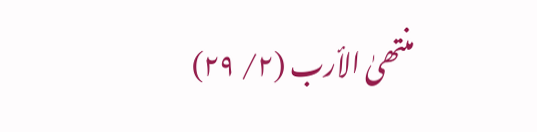منتھیٰ الأرب (۲/ ۲۹)